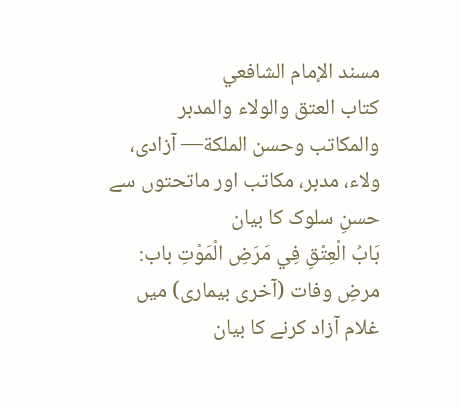مسند الإمام الشافعي
كتاب العتق والولاء والمدبر والمكاتب وحسن الملكة— آزادی، ولاء، مدبر، مکاتب اور ماتحتوں سے حسنِ سلوک کا بیان
بَابُ الْعِتْقِ فِي مَرَضِ الْمَوْتِ باب: مرضِ وفات (آخری بیماری) میں غلام آزاد کرنے کا بیان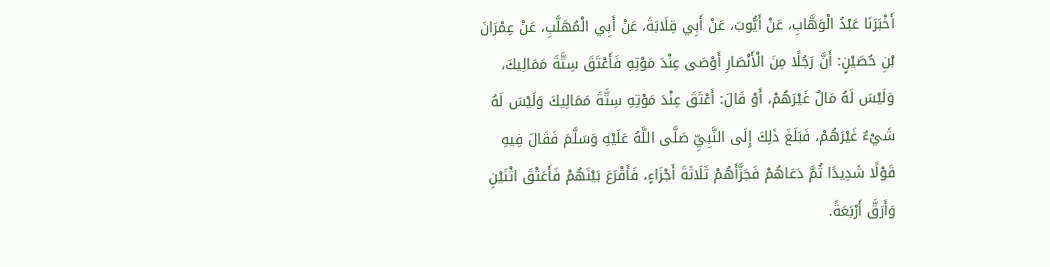أَخْبَرَنَا عَبْدُ الْوَهَّابِ، عَنْ أَيُّوبَ، عَنْ أَبِي قِلَابَةَ، عَنْ أَبِي الْمُهَلَّبِ، عَنْ عِمْرَانَ بْنِ حُصَيْنٍ: أَنَّ رَجُلًا مِنَ الْأَنْصَارِ أَوْصَى عِنْدَ مَوْتِهِ فَأَعْتَقَ سِتَّةَ مَمَالِيكَ، وَلَيْسَ لَهُ مَالٌ غَيْرَهُمْ، أَوْ قَالَ: أَعْتَقَ عِنْدَ مَوْتِهِ سِتَّةَ مَمَالِيكَ وَلَيْسَ لَهُ شَيْءٌ غَيْرَهُمْ، فَبَلَغَ ذَلِكَ إِلَى النَّبِيِّ صَلَّى اللَّهُ عَلَيْهِ وَسَلَّمَ فَقَالَ فِيهِ قَوْلًا شَدِيدًا ثُمَّ دَعَاهُمْ فَجَزَّأَهُمْ ثَلَاثَةَ أَجْزَاءٍ، فَأَقْرَعَ بَيْنَهُمْ فَأَعَتْقَ اثْنَيْنِ وَأَرَقَّ أَرْبَعَةً.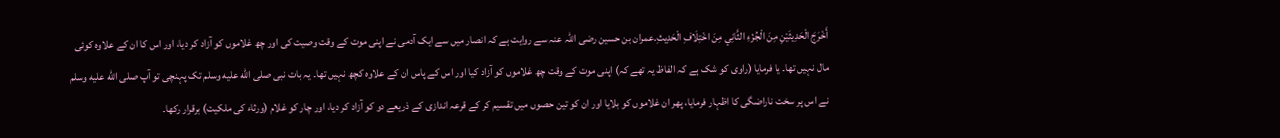أَخْرَجَ الْحَدِيثَيْنِ مِنَ الْجُزْءِ الثَّانِي مِنَ اخْتِلَافِ الْحَدِيثِ.عمران بن حسین رضی اللہ عنہ سے روایت ہے کہ انصار میں سے ایک آدمی نے اپنی موت کے وقت وصیت کی اور چھ غلاموں کو آزاد کر دیا، اور اس کا ان کے علاوہ کوئی مال نہیں تھا۔ یا فرمایا (راوی کو شک ہے کہ الفاظ یہ تھے کہ) اپنی موت کے وقت چھ غلاموں کو آزاد کیا اور اس کے پاس ان کے علاوہ کچھ نہیں تھا۔ یہ بات نبی صلى الله عليه وسلم تک پہنچی تو آپ صلى الله عليه وسلم نے اس پر سخت ناراضگی کا اظہار فرمایا، پھر ان غلاموں کو بلایا اور ان کو تین حصوں میں تقسیم کر کے قرعہ اندازی کے ذریعے دو کو آزاد کر دیا، اور چار کو غلام (ورثاء کی ملکیت) برقرار رکھا۔